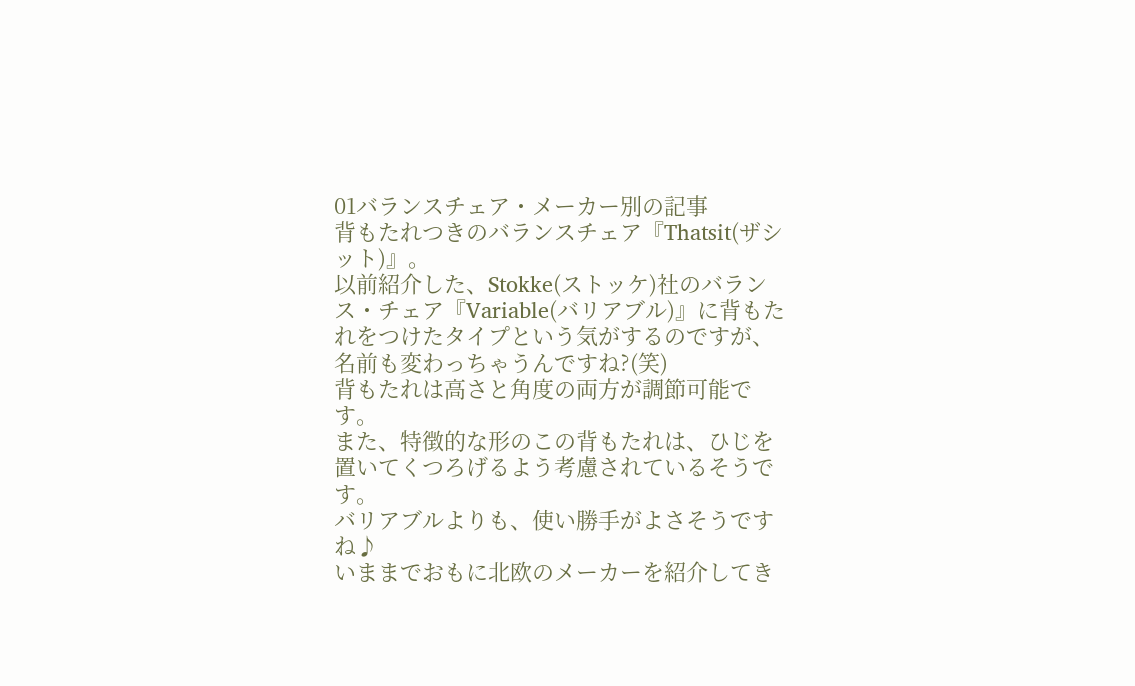01バランスチェア・メーカー別の記事
背もたれつきのバランスチェア『Thatsit(ザシット)』。
以前紹介した、Stokke(ストッケ)社のバランス・チェア『Variable(バリアブル)』に背もたれをつけたタイプという気がするのですが、名前も変わっちゃうんですね?(笑)
背もたれは高さと角度の両方が調節可能です。
また、特徴的な形のこの背もたれは、ひじを置いてくつろげるよう考慮されているそうです。
バリアブルよりも、使い勝手がよさそうですね♪
いままでおもに北欧のメーカーを紹介してき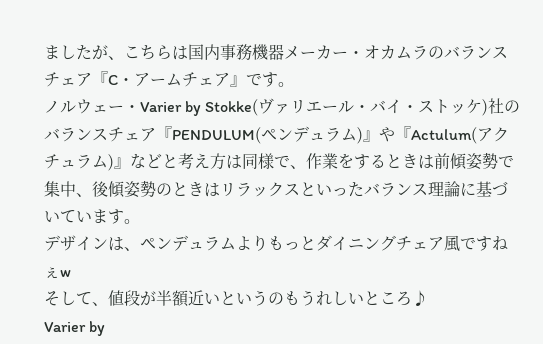ましたが、こちらは国内事務機器メーカー・オカムラのバランスチェア『C・アームチェア』です。
ノルウェー・Varier by Stokke(ヴァリエール・バイ・ストッケ)社のバランスチェア『PENDULUM(ペンデュラム)』や『Actulum(アクチュラム)』などと考え方は同様で、作業をするときは前傾姿勢で集中、後傾姿勢のときはリラックスといったバランス理論に基づいています。
デザインは、ペンデュラムよりもっとダイニングチェア風ですねぇw
そして、値段が半額近いというのもうれしいところ♪
Varier by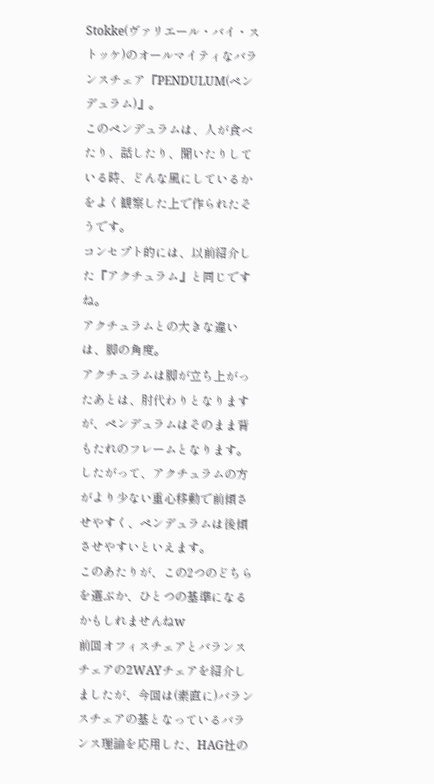Stokke(ヴァリエール・バイ・ストッケ)のオールマイティなバランスチェア『PENDULUM(ペンデュラム)』。
このペンデュラムは、人が食べたり、話したり、聞いたりしている時、どんな風にしているかをよく観察した上で作られたそうです。
コンセプト的には、以前紹介した『アクチュラム』と同じですね。
アクチュラムとの大きな違いは、脚の角度。
アクチュラムは脚が立ち上がったあとは、肘代わりとなりますが、ペンデュラムはそのまま背もたれのフレームとなります。
したがって、アクチュラムの方がより少ない重心移動で前傾させやすく、ペンデュラムは後傾させやすいといえます。
このあたりが、この2つのどちらを選ぶか、ひとつの基準になるかもしれませんねw
前回オフィスチェアとバランスチェアの2WAYチェアを紹介しましたが、今回は(素直に)バランスチェアの基となっているバランス理論を応用した、HAG社の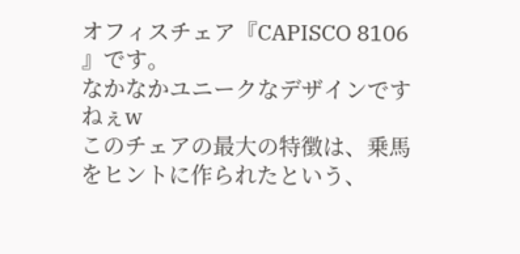オフィスチェア『CAPISCO 8106 』です。
なかなかユニークなデザインですねぇw
このチェアの最大の特徴は、乗馬をヒントに作られたという、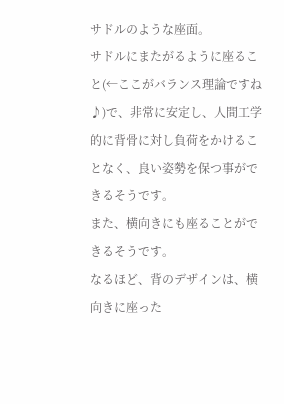サドルのような座面。
サドルにまたがるように座ること(←ここがバランス理論ですね♪)で、非常に安定し、人間工学的に背骨に対し負荷をかけることなく、良い姿勢を保つ事ができるそうです。
また、横向きにも座ることができるそうです。
なるほど、背のデザインは、横向きに座った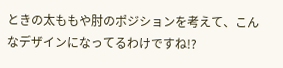ときの太ももや肘のポジションを考えて、こんなデザインになってるわけですね!?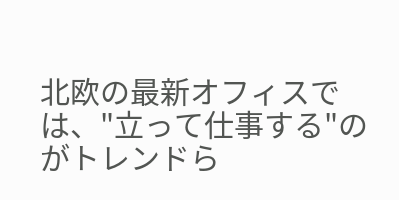北欧の最新オフィスでは、"立って仕事する"のがトレンドら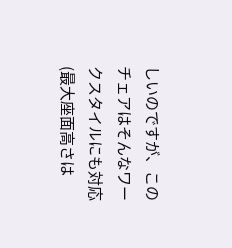しいのですが、このチェアはそんなワークスタイルにも対応(最大座面高さは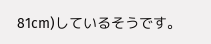81cm)しているそうです。